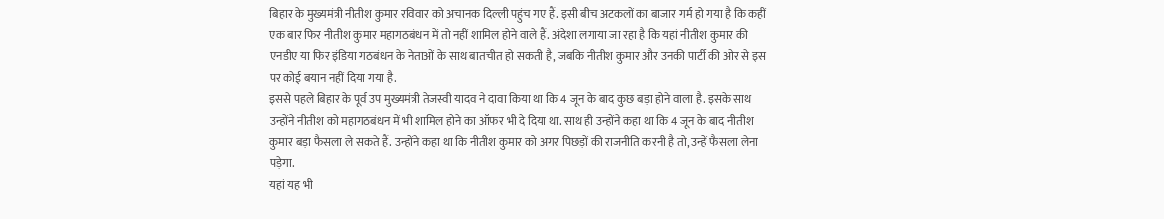बिहार के मुख्यमंत्री नीतीश कुमार रविवार को अचानक दिल्ली पहुंच गए हैं. इसी बीच अटकलों का बाजार गर्म हो गया है कि कहीं एक बार फिर नीतीश कुमार महागठबंधन में तो नहीं शामिल होने वाले हैं. अंदेशा लगाया जा रहा है कि यहां नीतीश कुमार की एनडीए या फिर इंडिया गठबंधन के नेताओं के साथ बातचीत हो सकती है, जबकि नीतीश कुमार और उनकी पार्टी की ओर से इस पर कोई बयान नहीं दिया गया है.
इससे पहले बिहार के पूर्व उप मुख्यमंत्री तेजस्वी यादव ने दावा किया था कि 4 जून के बाद कुछ बड़ा होने वाला है. इसके साथ उन्होंने नीतीश को महागठबंधन में भी शामिल होने का ऑफर भी दे दिया था. साथ ही उन्होंने कहा था कि 4 जून के बाद नीतीश कुमार बड़ा फैसला ले सकते हैं. उन्होंने कहा था कि नीतीश कुमार को अगर पिछड़ों की राजनीति करनी है तो, उन्हें फैसला लेना पड़ेगा.
यहां यह भी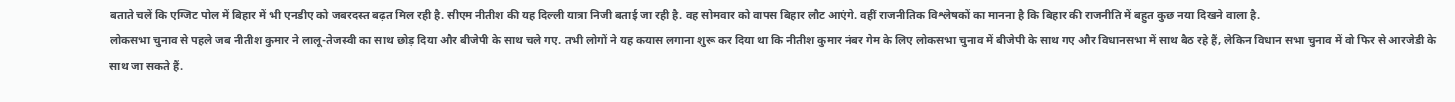बताते चलें कि एग्जिट पोल में बिहार में भी एनडीए को जबरदस्त बढ़त मिल रही है. सीएम नीतीश की यह दिल्ली यात्रा निजी बताई जा रही है. वह सोमवार को वापस बिहार लौट आएंगे. वहीं राजनीतिक विश्लेषकों का मानना है कि बिहार की राजनीति में बहुत कुछ नया दिखने वाला है.
लोकसभा चुनाव से पहले जब नीतीश कुमार ने लालू-तेजस्वी का साथ छोड़ दिया और बीजेपी के साथ चले गए. तभी लोगों ने यह कयास लगाना शुरू कर दिया था कि नीतीश कुमार नंबर गेम के लिए लोकसभा चुनाव में बीजेपी के साथ गए और विधानसभा में साथ बैठ रहे हैं, लेकिन विधान सभा चुनाव में वो फिर से आरजेडी के साथ जा सकते हैं.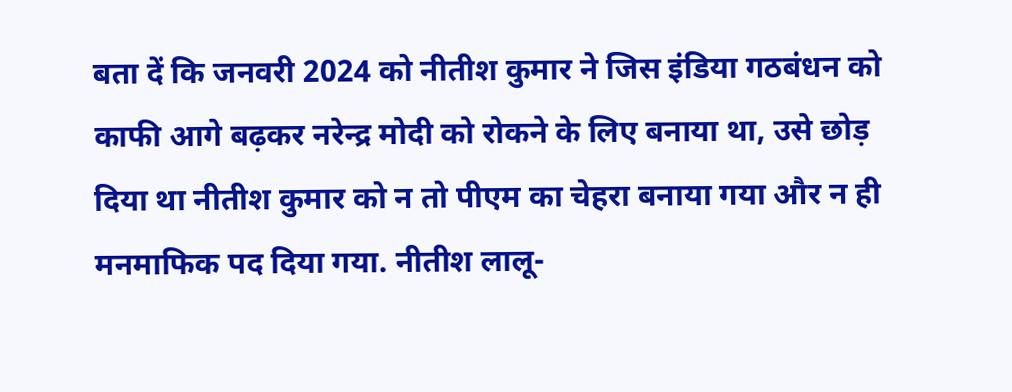बता दें कि जनवरी 2024 को नीतीश कुमार ने जिस इंडिया गठबंधन को काफी आगे बढ़कर नरेन्द्र मोदी को रोकने के लिए बनाया था, उसे छोड़ दिया था नीतीश कुमार को न तो पीएम का चेहरा बनाया गया और न ही मनमाफिक पद दिया गया. नीतीश लालू-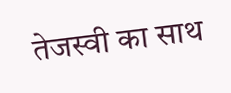तेजस्वी का साथ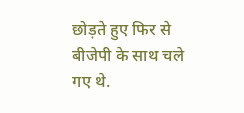छोड़ते हुए फिर से बीजेपी के साथ चले गए थे.